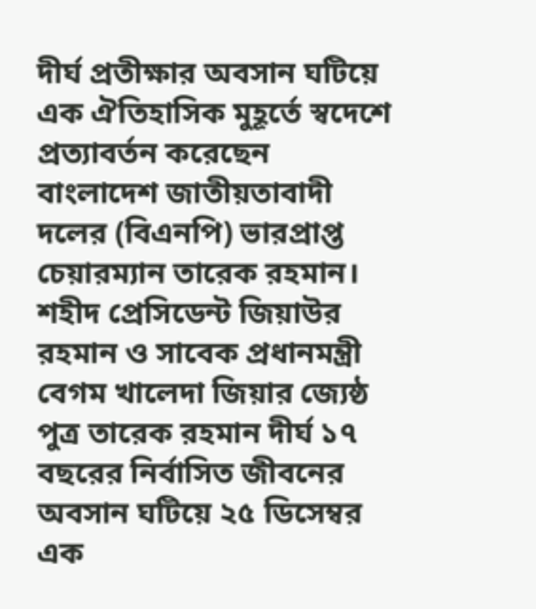দীর্ঘ প্রতীক্ষার অবসান ঘটিয়ে এক ঐতিহাসিক মুহূর্তে স্বদেশে প্রত্যাবর্তন করেছেন বাংলাদেশ জাতীয়তাবাদী দলের (বিএনপি) ভারপ্রাপ্ত চেয়ারম্যান তারেক রহমান।
শহীদ প্রেসিডেন্ট জিয়াউর রহমান ও সাবেক প্রধানমন্ত্রী বেগম খালেদা জিয়ার জ্যেষ্ঠ পুত্র তারেক রহমান দীর্ঘ ১৭ বছরের নির্বাসিত জীবনের অবসান ঘটিয়ে ২৫ ডিসেম্বর এক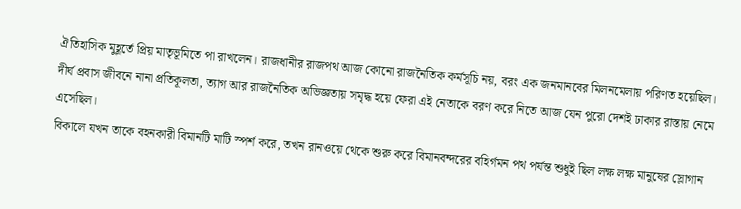ঐতিহাসিক মুহূর্তে প্রিয় মাতৃভূমিতে পা রাখলেন। রাজধানীর রাজপথ আজ কোনো রাজনৈতিক কর্মসূচি নয়, বরং এক জনমানবের মিলনমেলায় পরিণত হয়েছিল। দীর্ঘ প্রবাস জীবনে নানা প্রতিকূলতা, ত্যাগ আর রাজনৈতিক অভিজ্ঞতায় সমৃদ্ধ হয়ে ফেরা এই নেতাকে বরণ করে নিতে আজ যেন পুরো দেশই ঢাকার রাস্তায় নেমে এসেছিল।
বিকালে যখন তাকে বহনকারী বিমানটি মাটি স্পর্শ করে, তখন রানওয়ে থেকে শুরু করে বিমানবন্দরের বহির্গমন পথ পর্যন্ত শুধুই ছিল লক্ষ লক্ষ মানুষের স্লোগান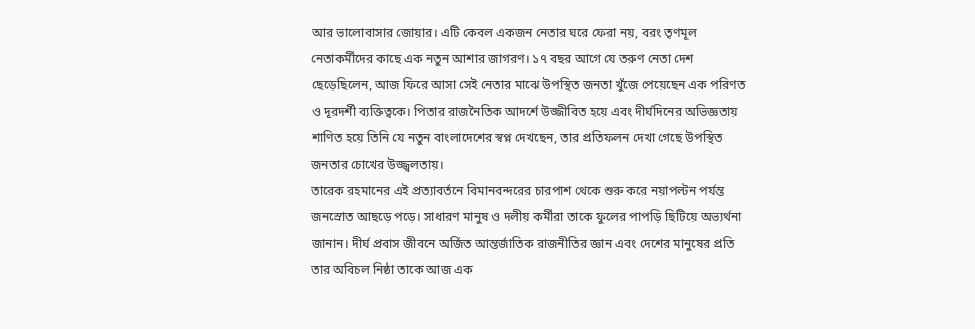আর ভালোবাসার জোয়ার। এটি কেবল একজন নেতার ঘরে ফেরা নয়, বরং তৃণমূল নেতাকর্মীদের কাছে এক নতুন আশার জাগরণ। ১৭ বছর আগে যে তরুণ নেতা দেশ ছেড়েছিলেন, আজ ফিরে আসা সেই নেতার মাঝে উপস্থিত জনতা খুঁজে পেয়েছেন এক পরিণত ও দূরদর্শী ব্যক্তিত্বকে। পিতার রাজনৈতিক আদর্শে উজ্জীবিত হয়ে এবং দীর্ঘদিনের অভিজ্ঞতায় শাণিত হয়ে তিনি যে নতুন বাংলাদেশের স্বপ্ন দেখছেন, তার প্রতিফলন দেখা গেছে উপস্থিত জনতার চোখের উজ্জ্বলতায়।
তারেক রহমানের এই প্রত্যাবর্তনে বিমানবন্দরের চারপাশ থেকে শুরু করে নয়াপল্টন পর্যন্ত জনস্রোত আছড়ে পড়ে। সাধারণ মানুষ ও দলীয় কর্মীরা তাকে ফুলের পাপড়ি ছিটিয়ে অভ্যর্থনা জানান। দীর্ঘ প্রবাস জীবনে অর্জিত আন্তর্জাতিক রাজনীতির জ্ঞান এবং দেশের মানুষের প্রতি তার অবিচল নিষ্ঠা তাকে আজ এক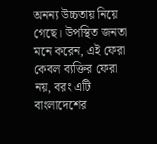অনন্য উচ্চতায় নিয়ে গেছে। উপস্থিত জনতা মনে করেন, এই ফেরা কেবল ব্যক্তির ফেরা নয়, বরং এটি বাংলাদেশের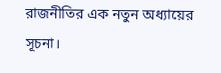রাজনীতির এক নতুন অধ্যায়ের সূচনা।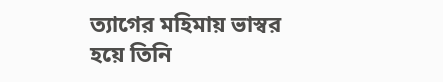ত্যাগের মহিমায় ভাস্বর হয়ে তিনি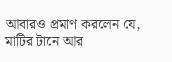আবারও প্রমাণ করলেন যে, মাটির টানে আর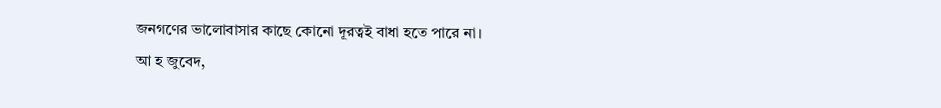জনগণের ভালোবাসার কাছে কোনো দূরত্বই বাধা হতে পারে না।
আ হ জুবেদ,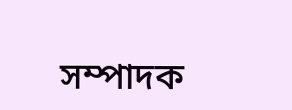সম্পাদক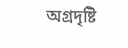অগ্রদৃষ্টি